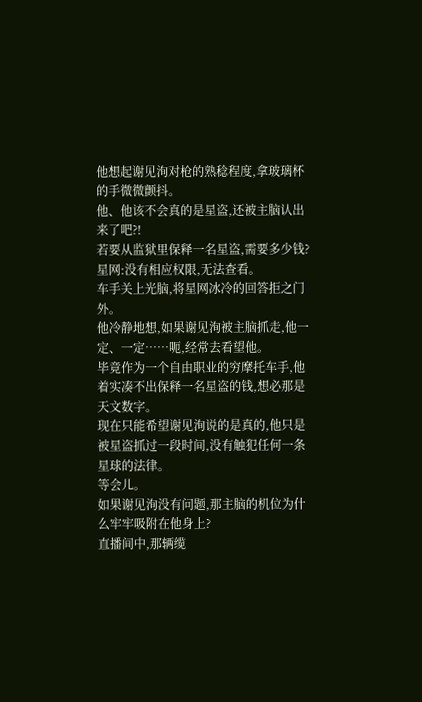他想起谢见洵对枪的熟稔程度,拿玻璃杯的手微微颤抖。
他、他该不会真的是星盗,还被主脑认出来了吧?!
若要从监狱里保释一名星盗,需要多少钱?
星网:没有相应权限,无法查看。
车手关上光脑,将星网冰冷的回答拒之门外。
他冷静地想,如果谢见洵被主脑抓走,他一定、一定……呃,经常去看望他。
毕竟作为一个自由职业的穷摩托车手,他着实凑不出保释一名星盗的钱,想必那是天文数字。
现在只能希望谢见洵说的是真的,他只是被星盗抓过一段时间,没有触犯任何一条星球的法律。
等会儿。
如果谢见洵没有问题,那主脑的机位为什么牢牢吸附在他身上?
直播间中,那辆缆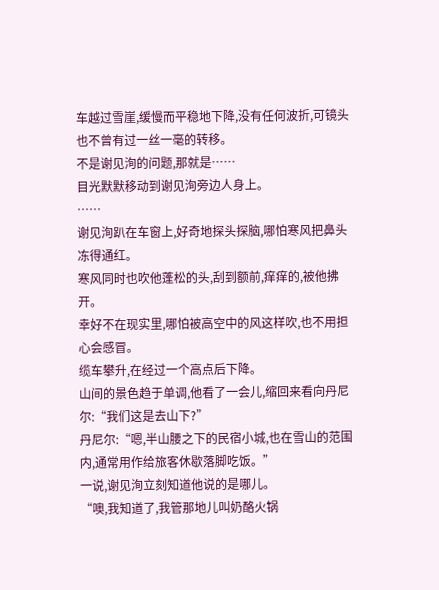车越过雪崖,缓慢而平稳地下降,没有任何波折,可镜头也不曾有过一丝一毫的转移。
不是谢见洵的问题,那就是……
目光默默移动到谢见洵旁边人身上。
……
谢见洵趴在车窗上,好奇地探头探脑,哪怕寒风把鼻头冻得通红。
寒风同时也吹他蓬松的头,刮到额前,痒痒的,被他拂开。
幸好不在现实里,哪怕被高空中的风这样吹,也不用担心会感冒。
缆车攀升,在经过一个高点后下降。
山间的景色趋于单调,他看了一会儿,缩回来看向丹尼尔:“我们这是去山下?”
丹尼尔:“嗯,半山腰之下的民宿小城,也在雪山的范围内,通常用作给旅客休歇落脚吃饭。”
一说,谢见洵立刻知道他说的是哪儿。
“噢,我知道了,我管那地儿叫奶酪火锅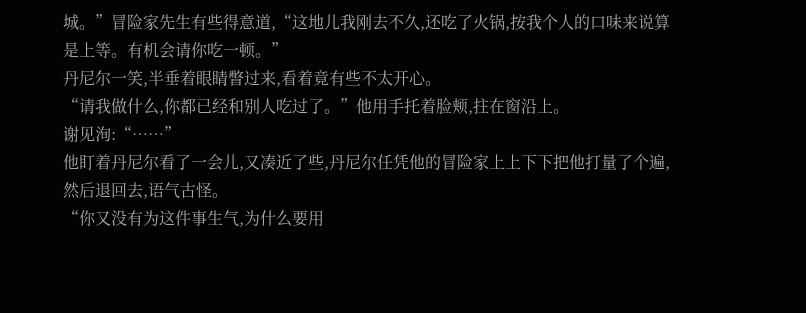城。”冒险家先生有些得意道,“这地儿我刚去不久,还吃了火锅,按我个人的口味来说算是上等。有机会请你吃一顿。”
丹尼尔一笑,半垂着眼睛瞥过来,看着竟有些不太开心。
“请我做什么,你都已经和别人吃过了。”他用手托着脸颊,拄在窗沿上。
谢见洵:“……”
他盯着丹尼尔看了一会儿,又凑近了些,丹尼尔任凭他的冒险家上上下下把他打量了个遍,然后退回去,语气古怪。
“你又没有为这件事生气,为什么要用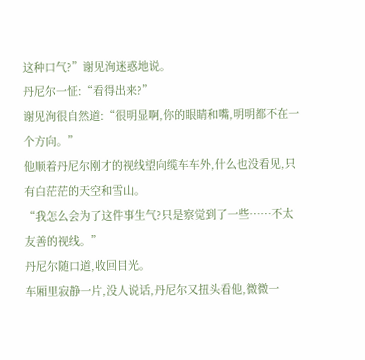这种口气?”谢见洵迷惑地说。
丹尼尔一怔:“看得出来?”
谢见洵很自然道:“很明显啊,你的眼睛和嘴,明明都不在一个方向。”
他顺着丹尼尔刚才的视线望向缆车车外,什么也没看见,只有白茫茫的天空和雪山。
“我怎么会为了这件事生气?只是察觉到了一些……不太友善的视线。”
丹尼尔随口道,收回目光。
车厢里寂静一片,没人说话,丹尼尔又扭头看他,微微一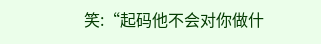笑:“起码他不会对你做什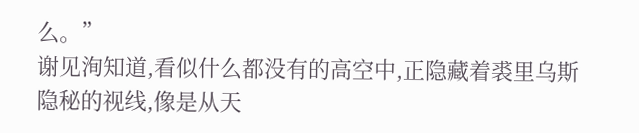么。”
谢见洵知道,看似什么都没有的高空中,正隐藏着裘里乌斯隐秘的视线,像是从天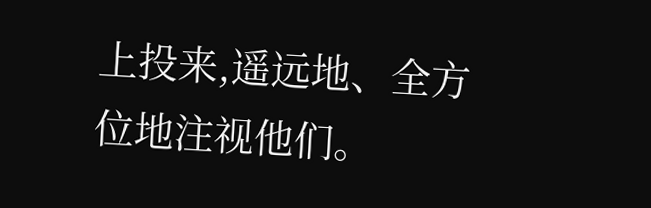上投来,遥远地、全方位地注视他们。